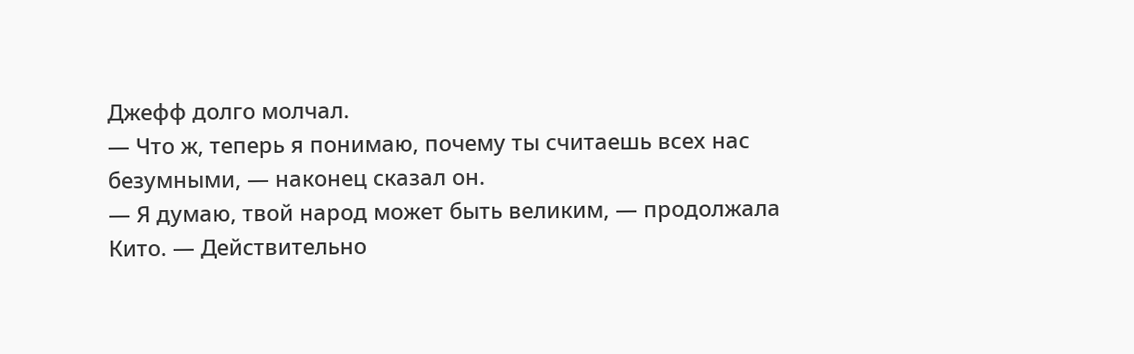Джефф долго молчал.
— Что ж, теперь я понимаю, почему ты считаешь всех нас безумными, — наконец сказал он.
— Я думаю, твой народ может быть великим, — продолжала Кито. — Действительно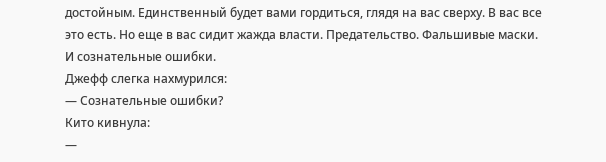достойным. Единственный будет вами гордиться, глядя на вас сверху. В вас все это есть. Но еще в вас сидит жажда власти. Предательство. Фальшивые маски. И сознательные ошибки.
Джефф слегка нахмурился:
— Сознательные ошибки?
Кито кивнула:
—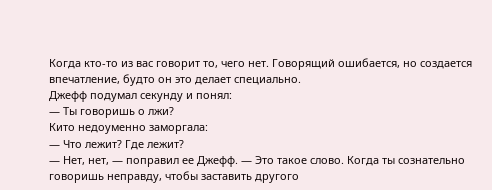Когда кто-то из вас говорит то, чего нет. Говорящий ошибается, но создается впечатление, будто он это делает специально.
Джефф подумал секунду и понял:
— Ты говоришь о лжи?
Кито недоуменно заморгала:
— Что лежит? Где лежит?
— Нет, нет, — поправил ее Джефф. — Это такое слово. Когда ты сознательно говоришь неправду, чтобы заставить другого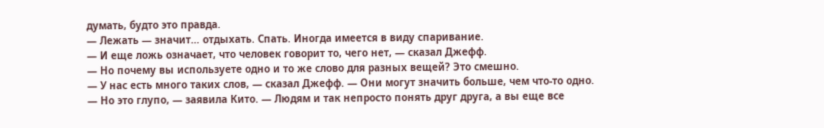думать, будто это правда.
— Лежать — значит… отдыхать. Спать. Иногда имеется в виду спаривание.
— И еще ложь означает, что человек говорит то, чего нет, — сказал Джефф.
— Но почему вы используете одно и то же слово для разных вещей? Это смешно.
— У нас есть много таких слов, — сказал Джефф. — Они могут значить больше, чем что-то одно.
— Но это глупо, — заявила Кито. — Людям и так непросто понять друг друга, а вы еще все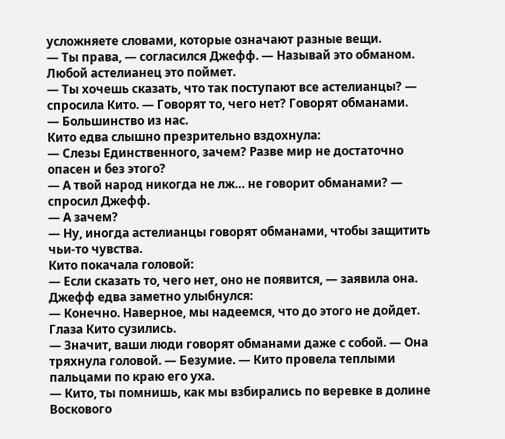усложняете словами, которые означают разные вещи.
— Ты права, — согласился Джефф. — Называй это обманом. Любой астелианец это поймет.
— Ты хочешь сказать, что так поступают все астелианцы? — спросила Кито. — Говорят то, чего нет? Говорят обманами.
— Большинство из нас.
Кито едва слышно презрительно вздохнула:
— Слезы Единственного, зачем? Разве мир не достаточно опасен и без этого?
— А твой народ никогда не лж… не говорит обманами? — спросил Джефф.
— А зачем?
— Ну, иногда астелианцы говорят обманами, чтобы защитить чьи-то чувства.
Кито покачала головой:
— Если сказать то, чего нет, оно не появится, — заявила она.
Джефф едва заметно улыбнулся:
— Конечно. Наверное, мы надеемся, что до этого не дойдет.
Глаза Кито сузились.
— Значит, ваши люди говорят обманами даже с собой. — Она тряхнула головой. — Безумие. — Кито провела теплыми пальцами по краю его уха.
— Кито, ты помнишь, как мы взбирались по веревке в долине Воскового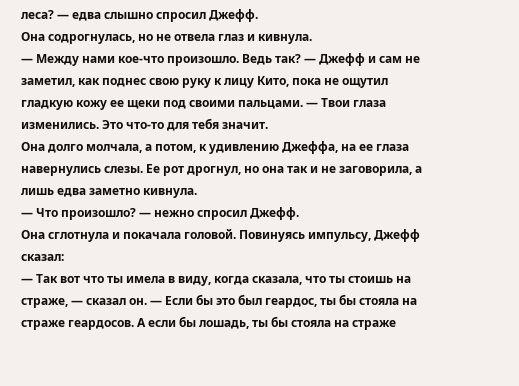леса? — едва слышно спросил Джефф.
Она содрогнулась, но не отвела глаз и кивнула.
— Между нами кое-что произошло. Ведь так? — Джефф и сам не заметил, как поднес свою руку к лицу Кито, пока не ощутил гладкую кожу ее щеки под своими пальцами. — Твои глаза изменились. Это что-то для тебя значит.
Она долго молчала, а потом, к удивлению Джеффа, на ее глаза навернулись слезы. Ее рот дрогнул, но она так и не заговорила, а лишь едва заметно кивнула.
— Что произошло? — нежно спросил Джефф.
Она сглотнула и покачала головой. Повинуясь импульсу, Джефф сказал:
— Так вот что ты имела в виду, когда сказала, что ты стоишь на страже, — сказал он. — Если бы это был геардос, ты бы стояла на страже геардосов. А если бы лошадь, ты бы стояла на страже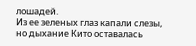лошадей.
Из ее зеленых глаз капали слезы, но дыхание Кито оставалась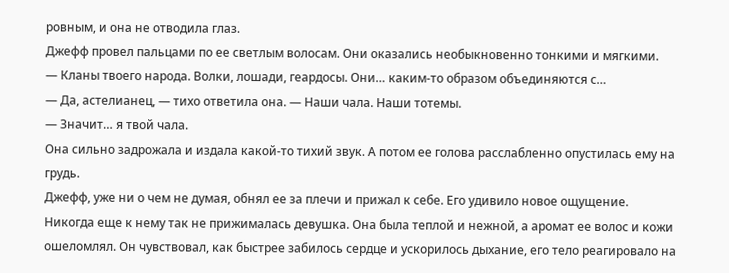ровным, и она не отводила глаз.
Джефф провел пальцами по ее светлым волосам. Они оказались необыкновенно тонкими и мягкими.
— Кланы твоего народа. Волки, лошади, геардосы. Они… каким-то образом объединяются с…
— Да, астелианец, — тихо ответила она. — Наши чала. Наши тотемы.
— Значит… я твой чала.
Она сильно задрожала и издала какой-то тихий звук. А потом ее голова расслабленно опустилась ему на грудь.
Джефф, уже ни о чем не думая, обнял ее за плечи и прижал к себе. Его удивило новое ощущение. Никогда еще к нему так не прижималась девушка. Она была теплой и нежной, а аромат ее волос и кожи ошеломлял. Он чувствовал, как быстрее забилось сердце и ускорилось дыхание, его тело реагировало на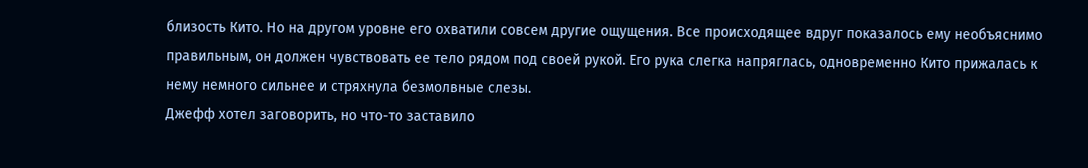близость Кито. Но на другом уровне его охватили совсем другие ощущения. Все происходящее вдруг показалось ему необъяснимо правильным, он должен чувствовать ее тело рядом под своей рукой. Его рука слегка напряглась, одновременно Кито прижалась к нему немного сильнее и стряхнула безмолвные слезы.
Джефф хотел заговорить, но что-то заставило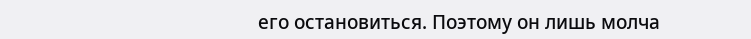его остановиться. Поэтому он лишь молча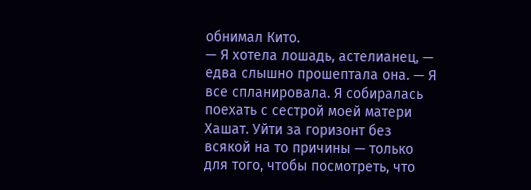обнимал Кито.
— Я хотела лошадь, астелианец, — едва слышно прошептала она. — Я все спланировала. Я собиралась поехать с сестрой моей матери Хашат. Уйти за горизонт без всякой на то причины — только для того, чтобы посмотреть, что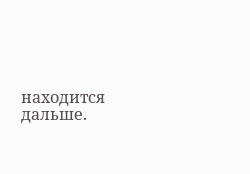находится дальше.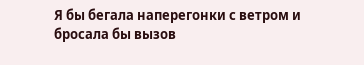Я бы бегала наперегонки с ветром и бросала бы вызов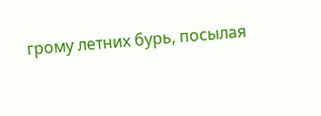грому летних бурь, посылая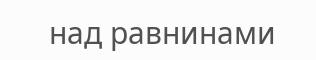над равнинами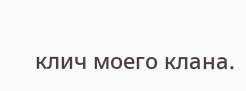клич моего клана.